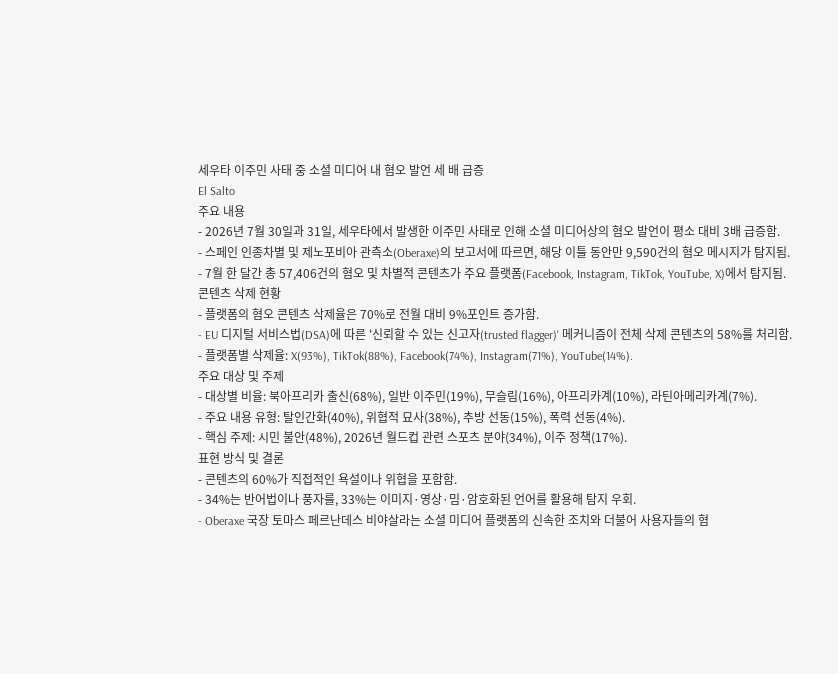세우타 이주민 사태 중 소셜 미디어 내 혐오 발언 세 배 급증
El Salto
주요 내용
- 2026년 7월 30일과 31일, 세우타에서 발생한 이주민 사태로 인해 소셜 미디어상의 혐오 발언이 평소 대비 3배 급증함.
- 스페인 인종차별 및 제노포비아 관측소(Oberaxe)의 보고서에 따르면, 해당 이틀 동안만 9,590건의 혐오 메시지가 탐지됨.
- 7월 한 달간 총 57,406건의 혐오 및 차별적 콘텐츠가 주요 플랫폼(Facebook, Instagram, TikTok, YouTube, X)에서 탐지됨.
콘텐츠 삭제 현황
- 플랫폼의 혐오 콘텐츠 삭제율은 70%로 전월 대비 9%포인트 증가함.
- EU 디지털 서비스법(DSA)에 따른 '신뢰할 수 있는 신고자(trusted flagger)' 메커니즘이 전체 삭제 콘텐츠의 58%를 처리함.
- 플랫폼별 삭제율: X(93%), TikTok(88%), Facebook(74%), Instagram(71%), YouTube(14%).
주요 대상 및 주제
- 대상별 비율: 북아프리카 출신(68%), 일반 이주민(19%), 무슬림(16%), 아프리카계(10%), 라틴아메리카계(7%).
- 주요 내용 유형: 탈인간화(40%), 위협적 묘사(38%), 추방 선동(15%), 폭력 선동(4%).
- 핵심 주제: 시민 불안(48%), 2026년 월드컵 관련 스포츠 분야(34%), 이주 정책(17%).
표현 방식 및 결론
- 콘텐츠의 60%가 직접적인 욕설이나 위협을 포함함.
- 34%는 반어법이나 풍자를, 33%는 이미지·영상·밈·암호화된 언어를 활용해 탐지 우회.
- Oberaxe 국장 토마스 페르난데스 비야살라는 소셜 미디어 플랫폼의 신속한 조치와 더불어 사용자들의 혐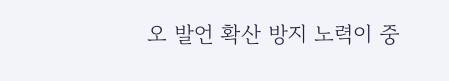오 발언 확산 방지 노력이 중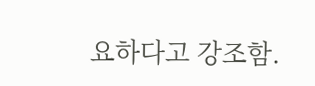요하다고 강조함.